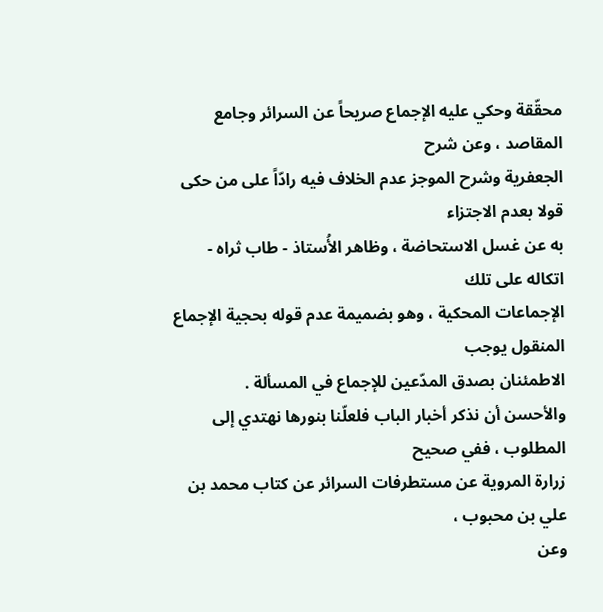محقّقة وحكي عليه الإجماع صريحاً عن السرائر وجامع المقاصد ، وعن شرح
الجعفرية وشرح الموجز عدم الخلاف فيه رادّاً على من حكى قولا بعدم الاجتزاء
به عن غسل الاستحاضة ، وظاهر الأُستاذ - طاب ثراه - اتكاله على تلك
الإجماعات المحكية ، وهو بضميمة عدم قوله بحجية الإجماع المنقول يوجب
الاطمئنان بصدق المدّعين للإجماع في المسألة .
والأحسن أن نذكر أخبار الباب فلعلّنا بنورها نهتدي إلى المطلوب ، ففي صحيح
زرارة المروية عن مستطرفات السرائر عن كتاب محمد بن علي بن محبوب ،
وعن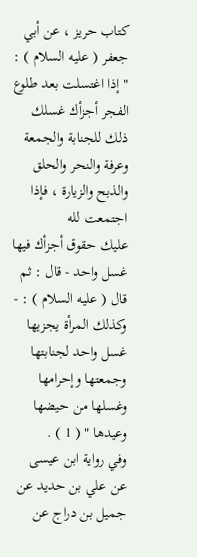كتاب حريز ، عن أبي جعفر ( عليه السلام ) : " إذا اغتسلت بعد طلوع الفجر أجزأك غسلك
ذلك للجنابة والجمعة وعرفة والنحر والحلق والذبح والزيارة ، فإذا اجتمعت لله
عليك حقوق أجزأك فيها غسل واحد - قال : ثم قال ( عليه السلام ) : - وكذلك المرأة يجزيها
غسل واحد لجنابتها وجمعتها وإحرامها وغسلها من حيضها وعيدها " ( 1 ) .
وفي رواية ابن عيسى عن علي بن حديد عن جميل بن دراج عن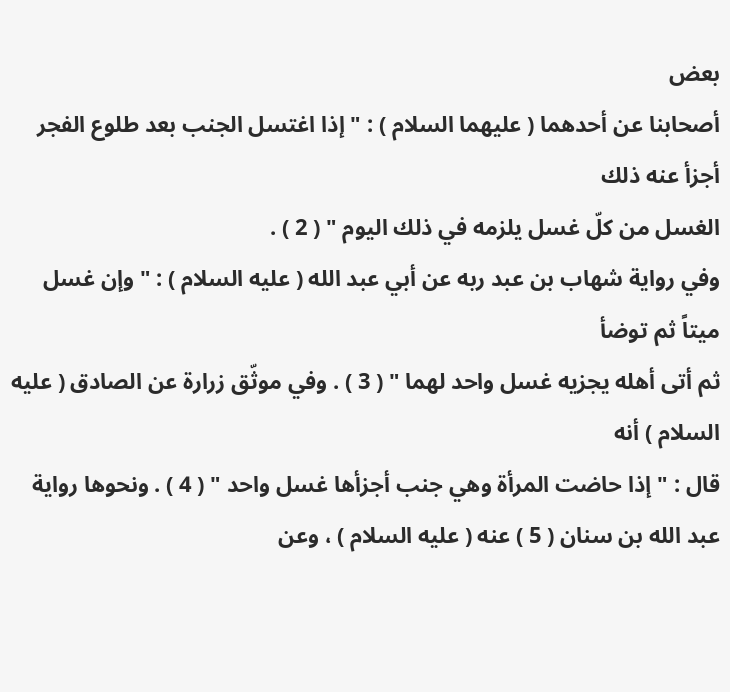بعض
أصحابنا عن أحدهما ( عليهما السلام ) : " إذا اغتسل الجنب بعد طلوع الفجر أجزأ عنه ذلك
الغسل من كلّ غسل يلزمه في ذلك اليوم " ( 2 ) .
وفي رواية شهاب بن عبد ربه عن أبي عبد الله ( عليه السلام ) : " وإن غسل ميتاً ثم توضأ
ثم أتى أهله يجزيه غسل واحد لهما " ( 3 ) . وفي موثّق زرارة عن الصادق ( عليه السلام ) أنه
قال : " إذا حاضت المرأة وهي جنب أجزأها غسل واحد " ( 4 ) . ونحوها رواية
عبد الله بن سنان ( 5 ) عنه ( عليه السلام ) ، وعن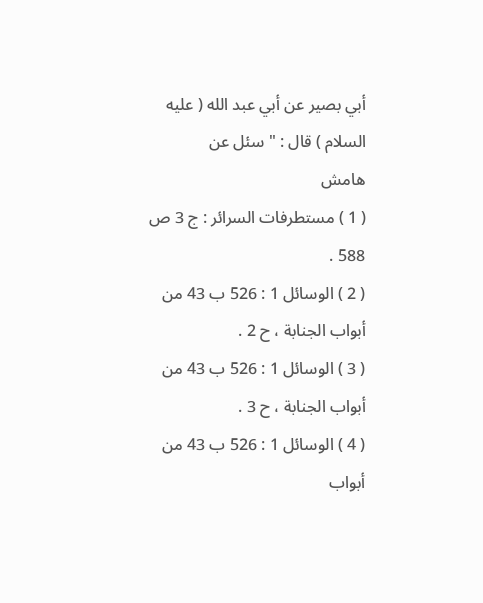أبي بصير عن أبي عبد الله ( عليه السلام ) قال : " سئل عن
هامش
( 1 ) مستطرفات السرائر : ج 3 ص 588 .
( 2 ) الوسائل 1 : 526 ب 43 من أبواب الجنابة ، ح 2 .
( 3 ) الوسائل 1 : 526 ب 43 من أبواب الجنابة ، ح 3 .
( 4 ) الوسائل 1 : 526 ب 43 من أبواب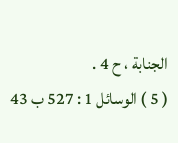الجنابة ، ح 4 .
( 5 ) الوسائل 1 : 527 ب 43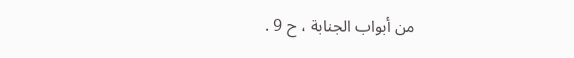من أبواب الجنابة ، ح 9 .